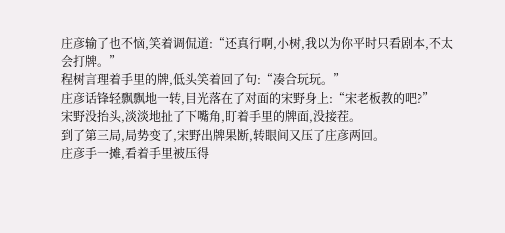庄彦输了也不恼,笑着调侃道:“还真行啊,小树,我以为你平时只看剧本,不太会打牌。”
程树言理着手里的牌,低头笑着回了句:“凑合玩玩。”
庄彦话锋轻飘飘地一转,目光落在了对面的宋野身上:“宋老板教的吧?”
宋野没抬头,淡淡地扯了下嘴角,盯着手里的牌面,没接茬。
到了第三局,局势变了,宋野出牌果断,转眼间又压了庄彦两回。
庄彦手一摊,看着手里被压得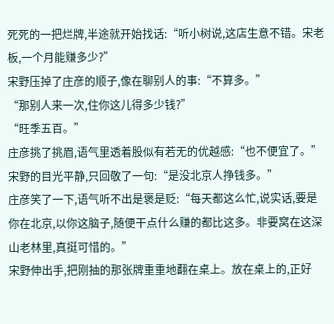死死的一把烂牌,半途就开始找话:“听小树说,这店生意不错。宋老板,一个月能赚多少?”
宋野压掉了庄彦的顺子,像在聊别人的事:“不算多。”
“那别人来一次,住你这儿得多少钱?”
“旺季五百。”
庄彦挑了挑眉,语气里透着股似有若无的优越感:“也不便宜了。”
宋野的目光平静,只回敬了一句:“是没北京人挣钱多。”
庄彦笑了一下,语气听不出是褒是贬:“每天都这么忙,说实话,要是你在北京,以你这脑子,随便干点什么赚的都比这多。非要窝在这深山老林里,真挺可惜的。”
宋野伸出手,把刚抽的那张牌重重地翻在桌上。放在桌上的,正好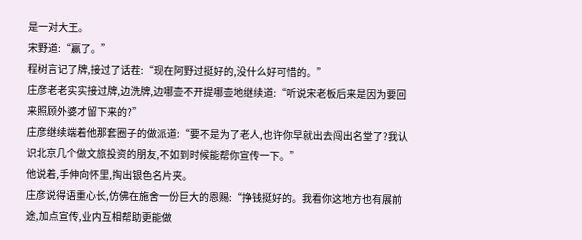是一对大王。
宋野道:“赢了。”
程树言记了牌,接过了话茬:“现在阿野过挺好的,没什么好可惜的。”
庄彦老老实实接过牌,边洗牌,边哪壶不开提哪壶地继续道:“听说宋老板后来是因为要回来照顾外婆才留下来的?”
庄彦继续端着他那套圈子的做派道:“要不是为了老人,也许你早就出去闯出名堂了?我认识北京几个做文旅投资的朋友,不如到时候能帮你宣传一下。”
他说着,手伸向怀里,掏出银色名片夹。
庄彦说得语重心长,仿佛在施舍一份巨大的恩赐:“挣钱挺好的。我看你这地方也有展前途,加点宣传,业内互相帮助更能做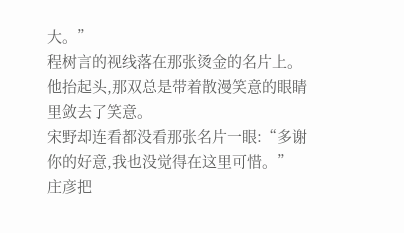大。”
程树言的视线落在那张烫金的名片上。
他抬起头,那双总是带着散漫笑意的眼睛里敛去了笑意。
宋野却连看都没看那张名片一眼:“多谢你的好意,我也没觉得在这里可惜。”
庄彦把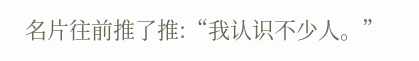名片往前推了推:“我认识不少人。”